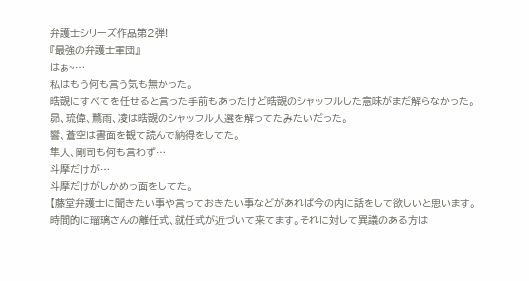弁護士シリーズ作品第2弾!
『最強の弁護士軍団』
はぁ~…
私はもう何も言う気も無かった。
晧覬にすべてを任せると言った手前もあったけど晧覬のシャッフルした意味がまだ解らなかった。
昴、琉偉、鶩雨、凌は晧覬のシャッフル人選を解ってたみたいだった。
響、蒼空は書面を観て読んで納得をしてた。
隼人、剛司も何も言わず…
斗摩だけが…
斗摩だけがしかめっ面をしてた。
【藤堂弁護士に聞きたい事や言っておきたい事などがあれば今の内に話をして欲しいと思います。時間的に瑠璃さんの離任式、就任式が近づいて来てます。それに対して異議のある方は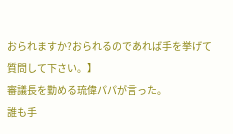おられますか?おられるのであれば手を挙げて質問して下さい。】
審議長を勤める琉偉パパが言った。
誰も手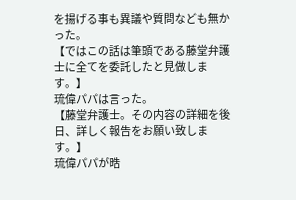を揚げる事も異議や質問なども無かった。
【ではこの話は筆頭である藤堂弁護士に全てを委託したと見做します。】
琉偉パパは言った。
【藤堂弁護士。その内容の詳細を後日、詳しく報告をお願い致します。】
琉偉パパが晧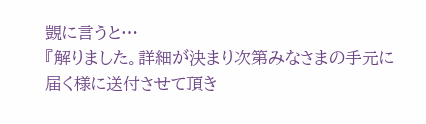覬に言うと…
『解りました。詳細が決まり次第みなさまの手元に届く様に送付させて頂き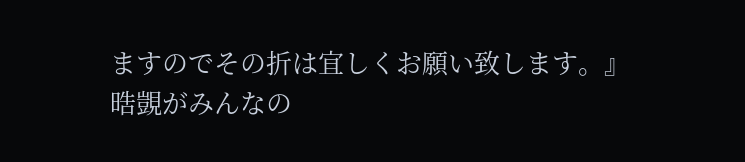ますのでその折は宜しくお願い致します。』
晧覬がみんなの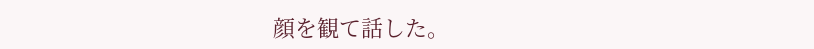顔を観て話した。